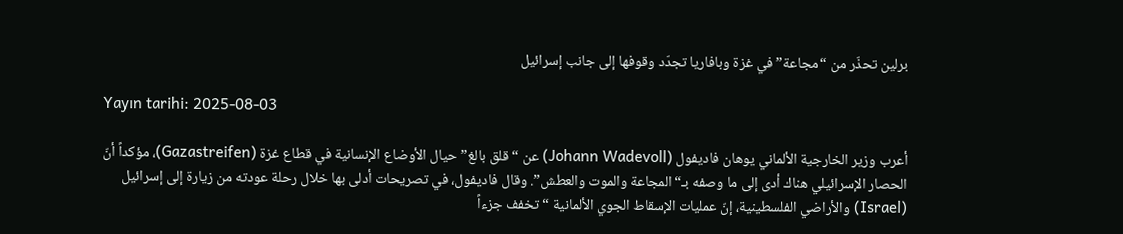برلين تحذّر من “مجاعة” في غزة وبافاريا تجدّد وقوفها إلى جانب إسرائيل

Yayın tarihi: 2025-08-03

أعرب وزير الخارجية الألماني يوهان فاديفول (Johann Wadevoll) عن “قلق بالغ” حيال الأوضاع الإنسانية في قطاع غزة (Gazastreifen)، مؤكداً أنّ الحصار الإسرائيلي هناك أدى إلى ما وصفه بـ“المجاعة والموت والعطش”. وقال فاديفول، في تصريحات أدلى بها خلال رحلة عودته من زيارة إلى إسرائيل (Israel) والأراضي الفلسطينية، إنّ عمليات الإسقاط الجوي الألمانية “تخفف جزءاً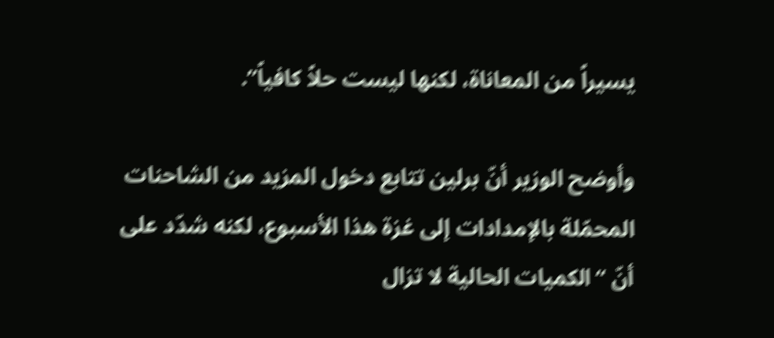يسيراً من المعاناة، لكنها ليست حلاً كافياً”.

وأوضح الوزير أنّ برلين تتابع دخول المزيد من الشاحنات المحمّلة بالإمدادات إلى غزة هذا الأسبوع، لكنه شدّد على أنّ “الكميات الحالية لا تزال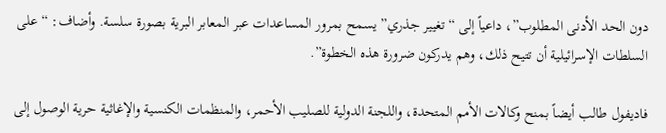دون الحد الأدنى المطلوب”، داعياً إلى “تغيير جذري” يسمح بمرور المساعدات عبر المعابر البرية بصورة سلسة. وأضاف: “على السلطات الإسرائيلية أن تتيح ذلك، وهم يدركون ضرورة هذه الخطوة”.

فاديفول طالب أيضاً بمنح وكالات الأمم المتحدة، واللجنة الدولية للصليب الأحمر، والمنظمات الكنسية والإغاثية حرية الوصول إلى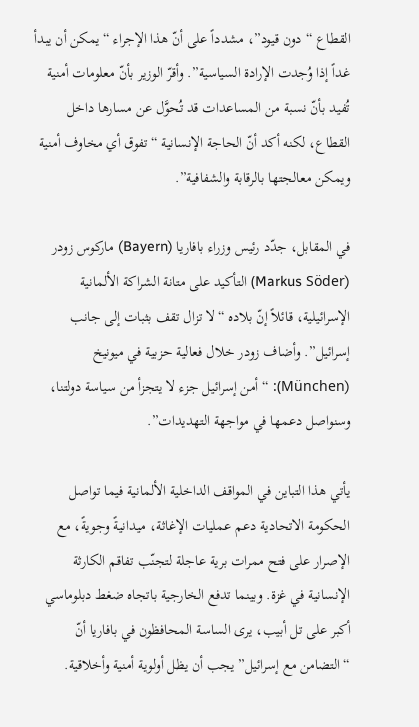القطاع “دون قيود”، مشدداً على أنّ هذا الإجراء “يمكن أن يبدأ غداً إذا وُجدت الإرادة السياسية”. وأقرّ الوزير بأنّ معلومات أمنية تُفيد بأنّ نسبة من المساعدات قد تُحوَّل عن مسارها داخل القطاع، لكنه أكد أنّ الحاجة الإنسانية “تفوق أي مخاوف أمنية ويمكن معالجتها بالرقابة والشفافية”.

في المقابل، جدّد رئيس وزراء بافاريا (Bayern) ماركوس زودر (Markus Söder) التأكيد على متانة الشراكة الألمانية الإسرائيلية، قائلاً إنّ بلاده “لا تزال تقف بثبات إلى جانب إسرائيل”. وأضاف زودر خلال فعالية حزبية في ميونيخ (München): “أمن إسرائيل جزء لا يتجزأ من سياسة دولتنا، وسنواصل دعمها في مواجهة التهديدات”.

يأتي هذا التباين في المواقف الداخلية الألمانية فيما تواصل الحكومة الاتحادية دعم عمليات الإغاثة، ميدانيةً وجويةً، مع الإصرار على فتح ممرات برية عاجلة لتجنّب تفاقم الكارثة الإنسانية في غزة. وبينما تدفع الخارجية باتجاه ضغط دبلوماسي أكبر على تل أبيب، يرى الساسة المحافظون في بافاريا أنّ “التضامن مع إسرائيل” يجب أن يظل أولوية أمنية وأخلاقية.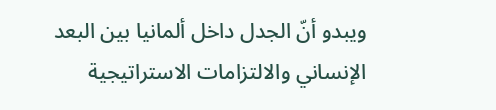ويبدو أنّ الجدل داخل ألمانيا بين البعد الإنساني والالتزامات الاستراتيجية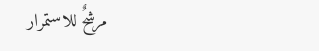مرشحٌ للاستمرار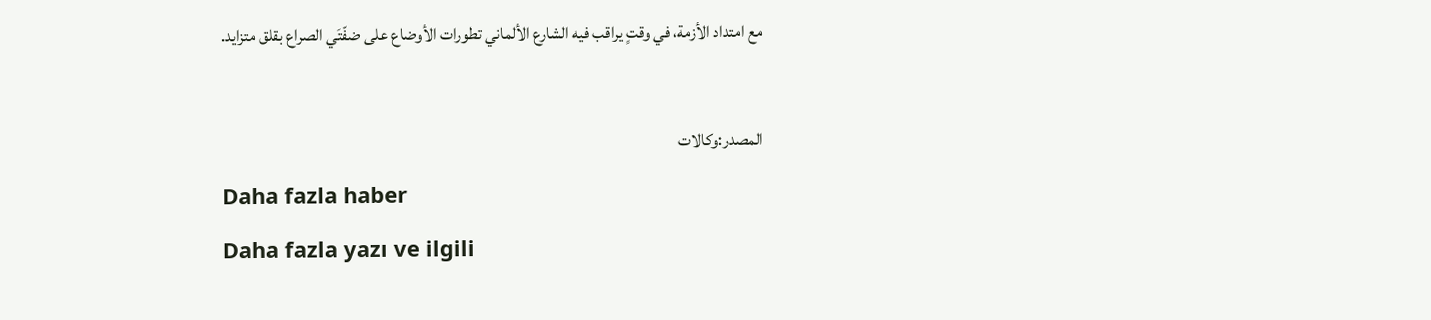مع امتداد الأزمة، في وقتٍ يراقب فيه الشارع الألماني تطورات الأوضاع على ضفّتَي الصراع بقلق متزايد.



المصدر:وكالات

Daha fazla haber

Daha fazla yazı ve ilgili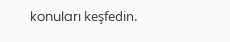konuları keşfedin.